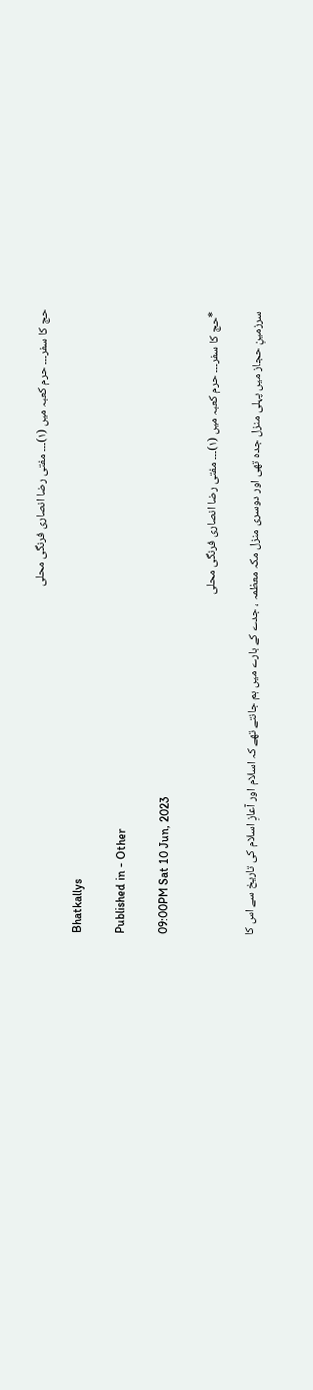حج کا سفر۔۔۔ حرم کعبہ میں (۱)۔۔۔ مفتی رضا انصاری فرنگی محلی

Bhatkallys

Published in - Other

09:00PM Sat 10 Jun, 2023

*حج کا سفر۔۔۔ حرم کعبہ میں (۱)۔۔۔ مفتی رضا انصاری فرنگی محلی

سرزمینِ حجاز میں پہلی منزل جدہ تھی اور دوسری منزل مكہ معظمہ ، جدے كے بارے میں ہم جانتے تھے كہ اسلام اور آعازِ اسلام كی تاریخ سے اس كا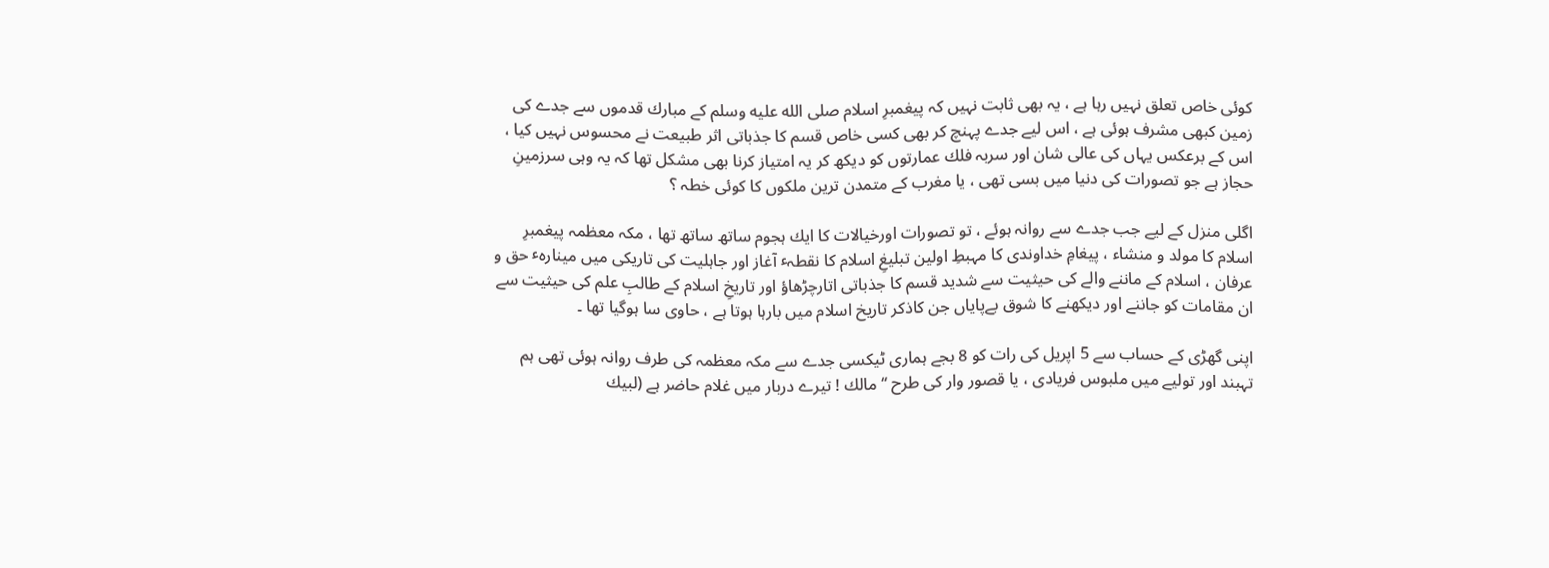كوئی خاص تعلق نہیں رہا ہے ، یہ بھی ثابت نہیں كہ پیغمبرِ اسلام صلى الله عليه وسلم كے مبارك قدموں سے جدے كی زمین كبھی مشرف ہوئی ہے ، اس لیے جدے پہنچ كر بھی كسی خاص قسم كا جذباتی اثر طبیعت نے محسوس نہیں كیا ، اس كے برعكس یہاں كی عالی شان اور سربہ فلك عمارتوں كو دیكھ كر یہ امتیاز كرنا بھی مشكل تھا كہ یہ وہی سرزمینِ حجاز ہے جو تصورات كی دنیا میں بسی تھی ، یا مغرب كے متمدن ترین ملكوں كا كوئی خطہ ؟

اگلی منزل كے لیے جب جدے سے روانہ ہوئے ، تو تصورات اورخیالات كا ایك ہجوم ساتھ ساتھ تھا ، مكہ معظمہ پیغمبرِ اسلام كا مولد و منشاء ، پیغامِ خداوندی كا مہبطِ اولین تبلیغِ اسلام كا نقطہٴ آغاز اور جاہلیت كی تاریكی میں مینارہٴ حق و عرفان ، اسلام كے ماننے والے كی حیثیت سے شدید قسم كا جذباتی اتارچڑھاؤ اور تاریخِ اسلام كے طالبِ علم كی حیثیت سے ان مقامات كو جاننے اور دیكھنے كا شوق بےپایاں جن كاذكر تاریخ اسلام میں بارہا ہوتا ہے ، حاوی سا ہوگیا تھا ۔

اپنی گھڑی كے حساب سے 5 اپریل كی رات كو 8 بجے ہماری ٹیكسی جدے سے مكہ معظمہ كی طرف روانہ ہوئی تھی ہم تہبند اور تولیے میں ملبوس فریادی ، یا قصور وار كی طرح ‘‘ مالك ! تیرے دربار میں غلام حاضر ہے (لبیك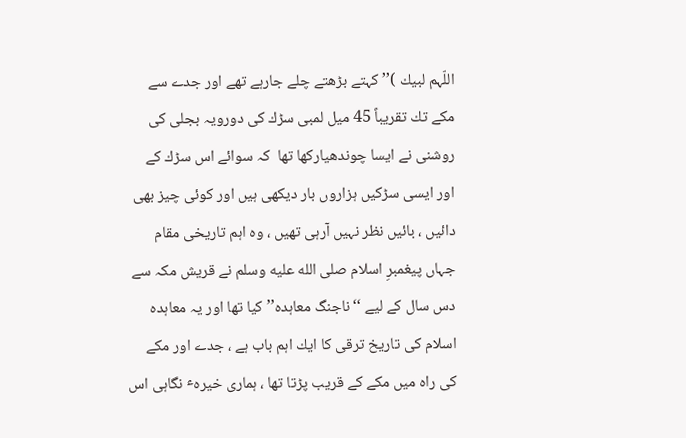اللّہم لبیك )’’ كہتے بڑھتے چلے جارہے تھے اور جدے سے مكے تك تقریباً 45 میل لمبی سڑك كی دورویہ بجلی كی روشنی نے ایسا چوندھیاركھا تھا  كہ سوائے اس سڑك كے اور ایسی سڑكیں ہزاروں بار دیكھی ہیں اور كوئی چیز بھی دائیں ، بائیں نظر نہیں آرہی تھیں ، وہ اہم تاریخی مقام جہاں پیغمبرِ اسلام صلى الله عليه وسلم نے قریش مكہ سے دس سال كے لیے ‘‘ناجنگ معاہدہ’’ كیا تھا اور یہ معاہدہ اسلام كی تاریخ ترقی كا ایك اہم باب ہے ، جدے اور مكے كی راہ میں مكے كے قریب پڑتا تھا ، ہماری خیرہٴ نگاہی اس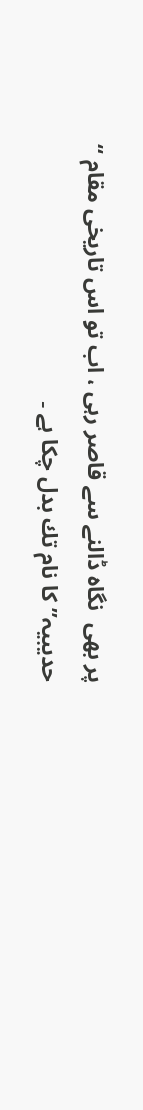پر بھی  نگاہ ڈالنے سے قاصر رہی ، اب تو اس تاریخی مقام ‘‘ حدیبیہ’’ كا نام تك بدل چكا ہے ۔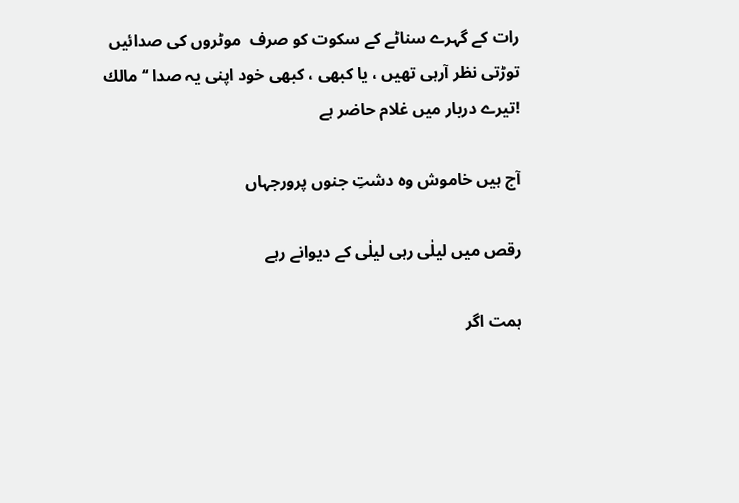رات كے گہرے سناٹے كے سكوت كو صرف  موٹروں كی صدائیں توڑتی نظر آرہی تھیں ، یا كبھی ، كبھی خود اپنی یہ صدا ‘‘ مالك !تیرے دربار میں غلام حاضر ہے

آج ہیں خاموش وہ دشتِ جنوں پرورجہاں

رقص میں لیلٰی رہی لیلٰی كے دیوانے رہے

ہمت اگر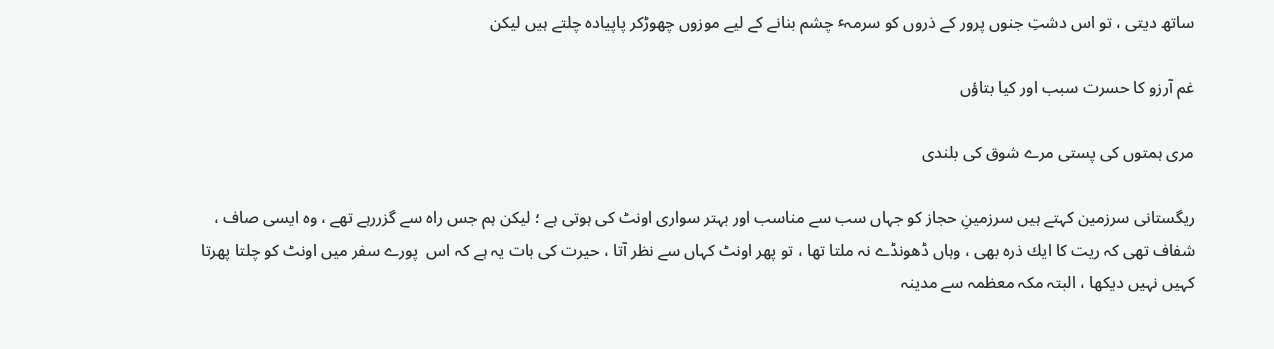ساتھ دیتی ، تو اس دشتِ جنوں پرور كے ذروں كو سرمہٴ چشم بنانے كے لیے موزوں چھوڑكر پاپیادہ چلتے ہیں لیكن

غم آرزو كا حسرت سبب اور كیا بتاؤں

مری ہمتوں كی پستی مرے شوق كی بلندی

ریگستانی سرزمین كہتے ہیں سرزمینِ حجاز كو جہاں سب سے مناسب اور بہتر سواری اونٹ كی ہوتی ہے ؛ لیكن ہم جس راہ سے گزررہے تھے ، وہ ایسی صاف ، شفاف تھی كہ ریت كا ایك ذرہ بھی ، وہاں ڈھونڈے نہ ملتا تھا ، تو پھر اونٹ كہاں سے نظر آتا ، حیرت كی بات یہ ہے كہ اس  پورے سفر میں اونٹ كو چلتا پھرتا كہیں نہیں دیكھا ، البتہ مكہ معظمہ سے مدینہ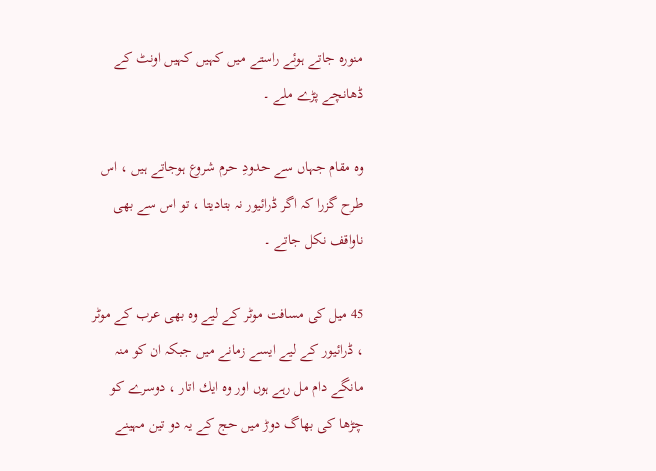منورہ جاتے ہوئے راستے میں كہیں كہیں اونٹ كے ڈھانچے پڑے ملے ۔

وہ مقام جہاں سے حدودِ حرم شروع ہوجاتے ہیں ، اس طرح گزرا كہ اگر ڈرائیور نہ بتادیتا ، تو اس سے بھی ناواقف نكل جاتے ۔

45 میل كی مسافت موٹر كے لیے وہ بھی عرب كے موٹر  ، ڈرائیور كے لیے ایسے زمانے میں جبكہ ان كو منہ مانگے دام مل رہے ہوں اور وہ ایك اتار ، دوسرے كو چڑھا كی بھاگ دوڑ میں حج كے یہ دو تین مہینے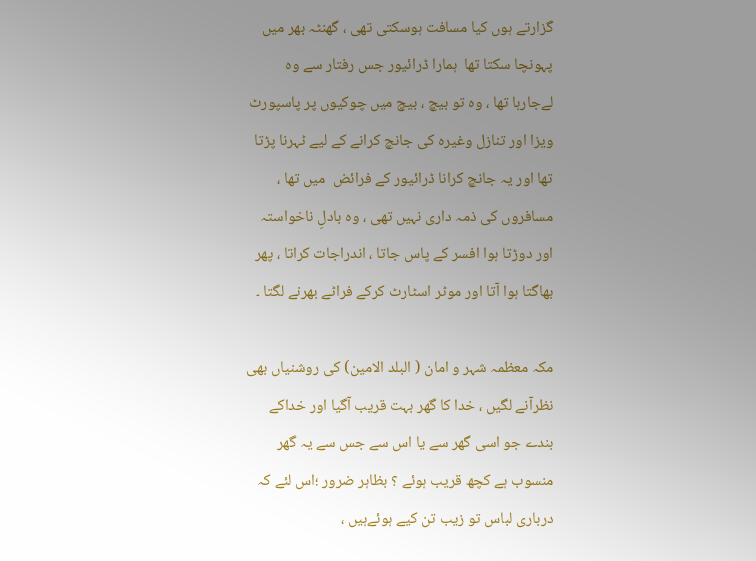گزارتے ہوں كیا مسافت ہوسكتی تھی ، گھنٹہ بھر میں پہونچا سكتا تھا  ہمارا ڈرائیور جس رفتار سے وہ لےجارہا تھا ، وہ تو بیچ ، بیچ میں چوكیوں پر پاسپورٹ ویزا اور تنازل وغیرہ كی جانچ كرانے كے لیے ٹہرنا پڑتا تھا اور یہ جانچ كرانا ڈرائیور كے فرائض  میں تھا ، مسافروں كی ذمہ داری نہیں تھی ، وہ بادلِ ناخواستہ اور دوڑتا ہوا افسر كے پاس جاتا ، اندراجات كراتا ، پھر بھاگتا ہوا آتا اور موٹر اسٹارٹ كركے فراٹے بھرنے لگتا ۔

مكہ معظمہ شہر و امان ( البلد الامین) كی روشنیاں بھی نظرآنے لگیں ، خدا كا گھر بہت قریب آگیا اور خداكے بندے جو اسی گھر سے یا اس سے جس سے یہ گھر منسوب ہے كچھ قریب ہوئے ؟ بظاہر ضرور ؛اس لئے كہ درباری لباس تو زیب تن كیے ہوئےہیں ،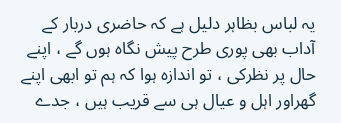یہ لباس بظاہر دلیل ہے كہ حاضری دربار كے آداب بھی پوری طرح پیش نگاہ ہوں گے ، اپنے حال پر نظركی ، تو اندازہ ہوا كہ ہم تو ابھی اپنے گھراور اہل و عیال ہی سے قریب ہیں ، جدے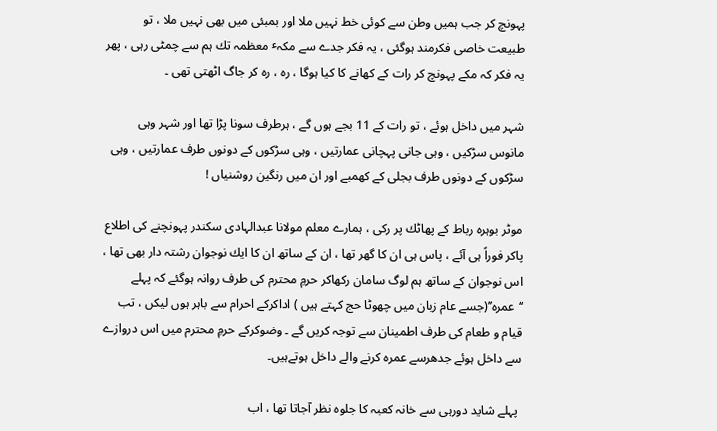پہونچ كر جب ہمیں وطن سے كوئی خط نہیں ملا اور بمبئی میں بھی نہیں ملا ، تو طبیعت خاصی فكرمند ہوگئی ، یہ فكر جدے سے مكہٴ معظمہ تك ہم سے چمٹی رہی ، پھر یہ فكر كہ مكے پہونچ كر رات كے كھانے كا كیا ہوگا ، رہ ، رہ كر جاگ اٹھتی تھی ۔

شہر میں داخل ہوئے ، تو رات كے 11 بجے ہوں گے ، ہرطرف سونا پڑا تھا اور شہر وہی مانوس سڑكیں ، وہی جانی پہچانی عمارتیں ، وہی سڑكوں كے دونوں طرف عمارتیں ، وہی سڑكوں كے دونوں طرف بجلی كے كھمبے اور ان میں رنگین روشنیاں !

موٹر بوہرہ رباط كے پھاٹك پر ركی ، ہمارے معلم مولانا عبدالہادی سكندر پہونچنے كی اطلاع پاكر فوراً ہی آئے ، پاس ہی ان كا گھر تھا ، ان كے ساتھ ان كا ایك نوجوان رشتہ دار بھی تھا ، اس نوجوان كے ساتھ ہم لوگ سامان ركھاكر حرمِ محترم كی طرف روانہ ہوگئے كہ پہلے ‘‘عمرہ’’(جسے عام زبان میں چھوٹا حج كہتے ہیں ) اداكركے احرام سے باہر ہوں لیكں ، تب قیام و طعام كی طرف اطمینان سے توجہ كریں گے ۔ وضوكركے حرمِ محترم میں اس دروازے سے داخل ہوئے جدھرسے عمرہ كرنے والے داخل ہوتےہیں۔

 پہلے شاید دورہی سے خانہ كعبہ كا جلوہ نظر آجاتا تھا ، اب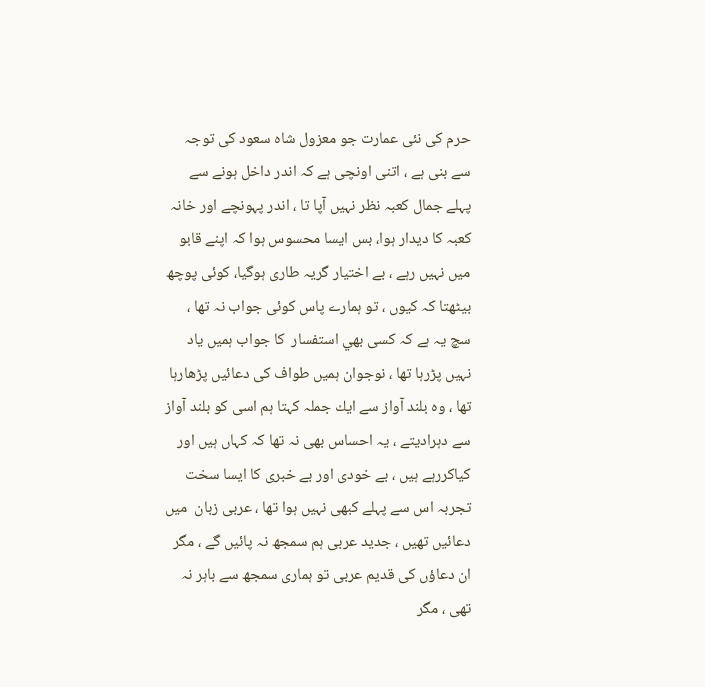حرم كی نئی عمارت جو معزول شاہ سعود كی توجہ سے بنی ہے ، اتنی اونچی ہے كہ اندر داخل ہونے سے پہلے جمال كعبہ نظر نہیں آپا تا ، اندر پہونچے اور خانہ كعبہ كا دیدار ہوا، بس ایسا محسوس ہوا كہ اپنے قابو میں نہیں رہے ، بے اختیار گریہ طاری ہوگیا، كوئی پوچھ بیٹھتا كہ كیوں ، تو ہمارے پاس كوئی جواب نہ تھا ، سچ یہ ہے كہ كسی بھي استفسار  كا جواب ہمیں یاد نہیں پڑرہا تھا ، نوجوان ہمیں طواف كی دعائیں پڑھارہا تھا ، وہ بلند آواز سے ایك جملہ كہتا ہم اسی كو بلند آواز سے دہرادیتے ، یہ احساس بھی نہ تھا كہ كہاں ہیں اور كیاكررہے ہیں ، بے خودی اور بے خبری كا ایسا سخت تجربہ اس سے پہلے كبھی نہیں ہوا تھا ، عربی زبان  میں دعائیں تھیں ، جدید عربی ہم سمجھ نہ پائیں گے ، مگر ان دعاؤں كی قدیم عربی تو ہماری سمجھ سے باہر نہ تھی ، مگر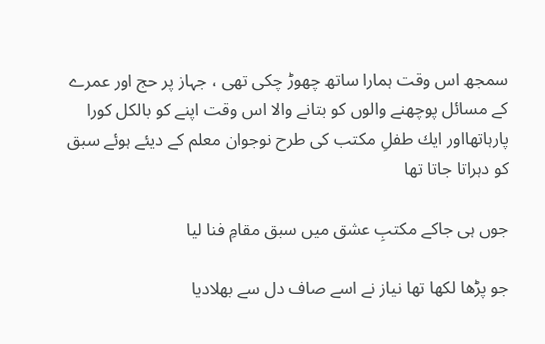سمجھ اس وقت ہمارا ساتھ چھوڑ چكی تھی ، جہاز پر حج اور عمرے كے مسائل پوچھنے والوں كو بتانے والا اس وقت اپنے كو بالكل كورا پارہاتھااور ایك طفلِ مكتب كی طرح نوجوان معلم كے دیئے ہوئے سبق كو دہراتا جاتا تھا

جوں ہی جاكے مكتبِ عشق میں سبق مقامِ فنا لیا

جو پڑھا لكھا تھا نیاز نے اسے صاف دل سے بھلادیا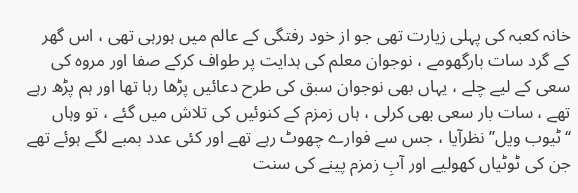خانہ كعبہ كی پہلی زیارت تھی جو از خود رفتگی كے عالم میں ہورہی تھی ، اس گھر كے گرد سات بارگھومے ، نوجوان معلم كی ہدایت پر طواف كركے صفا اور مروہ كی سعی كے لیے چلے ، یہاں بھی نوجوان سبق كی طرح دعائیں پڑھا رہا تھا اور ہم پڑھ رہے تھے ، سات بار سعی بھی كرلی ، ہاں زمزم كے كنوئیں كی تلاش میں گئے ، تو وہاں ‘‘ٹیوب ویل’’ نظرآیا ، جس سے فوارے چھوٹ رہے تھے اور كئی عدد بمبے لگے ہوئے تھے جن كی ٹوٹیاں كھولیے اور آبِ زمزم پینے كی سنت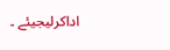اداكرلیجیئے ۔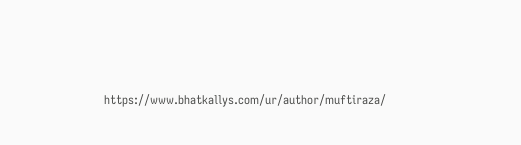https://www.bhatkallys.com/ur/author/muftiraza/